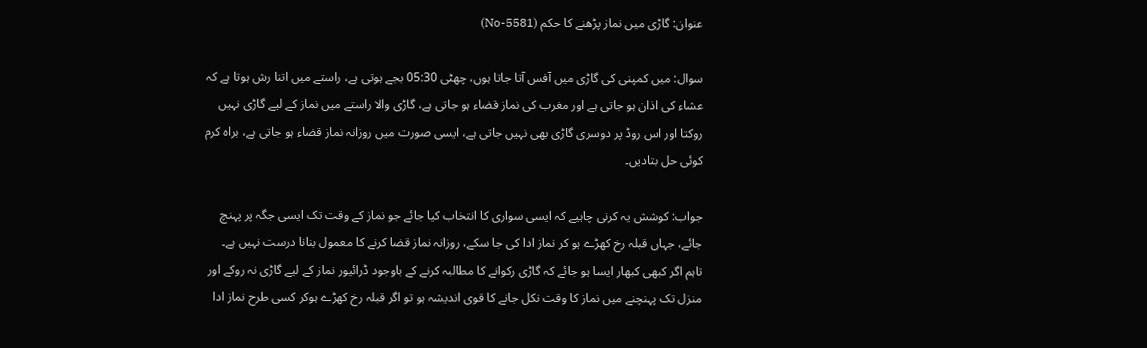عنوان: گاڑی میں نماز پڑھنے کا حکم (5581-No)

سوال: میں کمپنی کی گاڑی میں آفس آتا جاتا ہوں، چھٹی 05:30 بجے ہوتی ہے، راستے میں اتنا رش ہوتا ہے کہ عشاء کی اذان ہو جاتی ہے اور مغرب کی نماز قضاء ہو جاتی ہے، گاڑی والا راستے میں نماز کے لیے گاڑی نہیں روکتا اور اس روڈ پر دوسری گاڑی بھی نہیں جاتی ہے، ایسی صورت میں روزانہ نماز قضاء ہو جاتی ہے، براہ کرم کوئی حل بتادیں۔

جواب: کوشش یہ کرنی چاہیے کہ ایسی سواری کا انتخاب کیا جائے جو نماز کے وقت تک ایسی جگہ پر پہنچ جائے، جہاں قبلہ رخ کھڑے ہو کر نماز ادا کی جا سکے، روزانہ نماز قضا کرنے کا معمول بنانا درست نہیں ہے۔
تاہم اگر کبھی کبھار ایسا ہو جائے کہ گاڑی رکوانے کا مطالبہ کرنے کے باوجود ڈرائیور نماز کے لیے گاڑی نہ روکے اور منزل تک پہنچنے میں نماز کا وقت نکل جانے کا قوی اندیشہ ہو تو اگر قبلہ رخ کھڑے ہوکر کسی طرح نماز ادا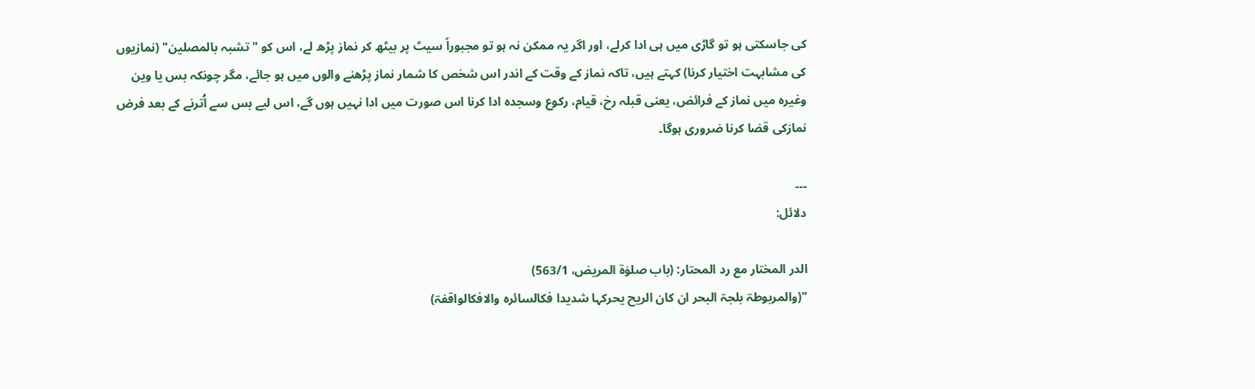کی جاسکتی ہو تو گاڑی میں ہی ادا کرلے، اور اگر یہ ممکن نہ ہو تو مجبوراً سیٹ پر بیٹھ کر نماز پڑھ لے، اس کو "تشبہ بالمصلین" (نمازیوں کی مشابہت اختیار کرنا) کہتے ہیں، تاکہ نماز کے وقت کے اندر اس شخص کا شمار نماز پڑھنے والوں میں ہو جائے، مگر چونکہ بس یا وین وغیرہ میں نماز کے فرائض، یعنی قبلہ رخ، قیام، رکوع وسجدہ ادا کرنا اس صورت میں ادا نہیں ہوں گے، اس لیے بس سے اُترنے کے بعد فرض نمازکی قضا کرنا ضروری ہوگا۔

۔۔۔
دلائل:

الدر المختار مع رد المحتار: (باب صلوٰۃ المریض، 563/1)
"(والمربوطۃ بلجۃ البحر ان کان الریح یحرکہا شدیدا فکالسائرہ والافکالواقفۃ)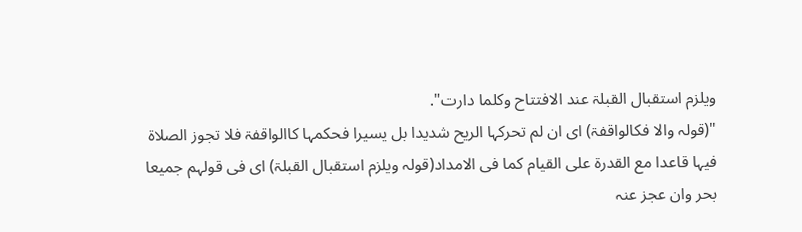ویلزم استقبال القبلۃ عند الافتتاح وکلما دارت".
"(قولہ والا فکالواقفۃ) ای ان لم تحرکہا الریح شدیدا بل یسیرا فحکمہا کاالواقفۃ فلا تجوز الصلاۃ فیہا قاعدا مع القدرۃ علی القیام کما فی الامداد(قولہ ویلزم استقبال القبلۃ) ای فی قولہم جمیعا بحر وان عجز عنہ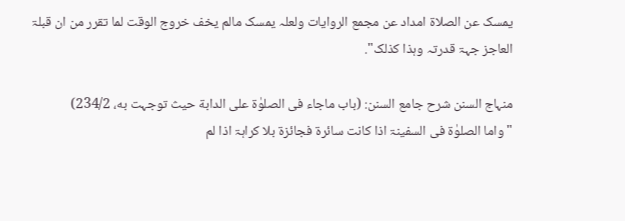یمسک عن الصلاۃ امداد عن مجمع الروایات ولعلہ یمسک مالم یخف خروج الوقت لما تقرر من ان قبلۃ العاجز جہۃ قدرتہ وہذا کذلک".

منہاج السنن شرح جامع السنن: (باب ماجاء فی الصلوٰۃ علی الدابة حیث توجہت به، 234/2)
" واما الصلوٰۃ فی السفینۃ اذا کانت سائرۃ فجائزۃ بلا کراہۃ اذا لم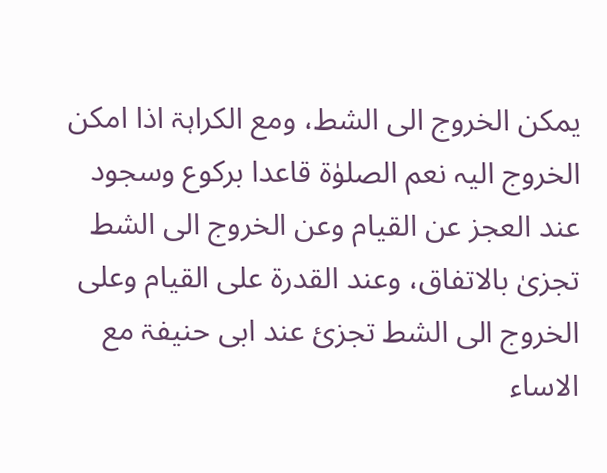یمکن الخروج الی الشط، ومع الکراہۃ اذا امکن الخروج الیہ نعم الصلوٰۃ قاعدا برکوع وسجود عند العجز عن القیام وعن الخروج الی الشط تجزیٰ بالاتفاق، وعند القدرۃ علی القیام وعلی الخروج الی الشط تجزیٔ عند ابی حنیفۃ مع الاساء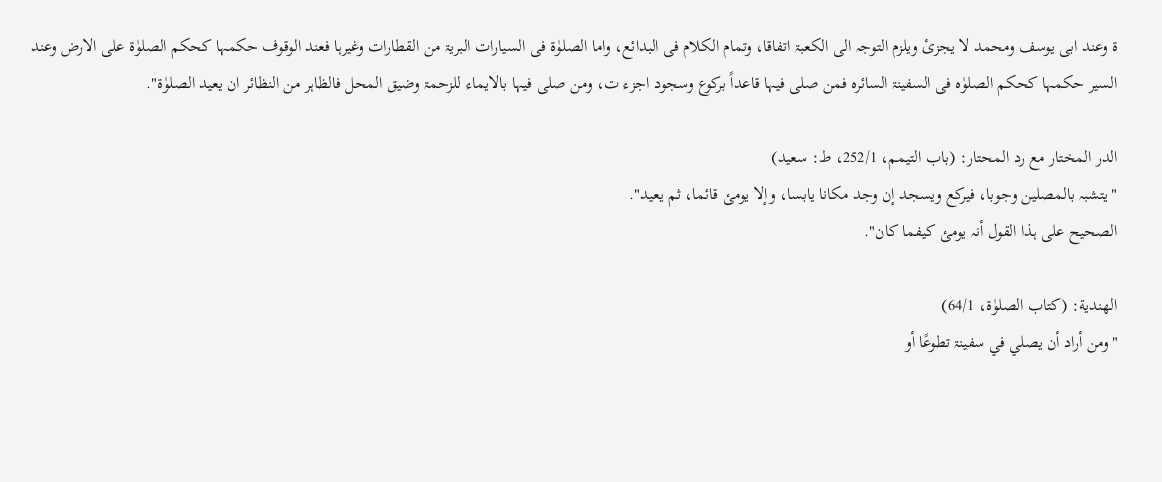ۃ وعند ابی یوسف ومحمد لا یجزیٔ ویلزم التوجہ الی الکعبۃ اتفاقا، وتمام الکلام فی البدائع، واما الصلوٰۃ فی السیارات البریۃ من القطارات وغیرہا فعند الوقوف حکمہا کحکم الصلوٰۃ علی الارض وعند السیر حکمہا کحکم الصلوٰہ فی السفینۃ السائرہ فمن صلی فیہا قاعداً برکوع وسجود اجزء ت، ومن صلی فیہا بالایماء للزحمۃ وضیق المحل فالظاہر من النظائر ان یعید الصلوٰۃ".

الدر المختار مع رد المحتار: (باب التیمم، 252/1، ط: سعید)
"یتشبہ بالمصلین وجوبا، فیرکع ویسجد إن وجد مکانا یابسا، وإلا یومئ قائما، ثم یعید".
الصحیح علی ہذا القول أنہ یومئ کیفما کان".

الھندیة: (کتاب الصلوٰۃ، 64/1)
"ومن أراد أن یصلي في سفینۃ تطوعًا أو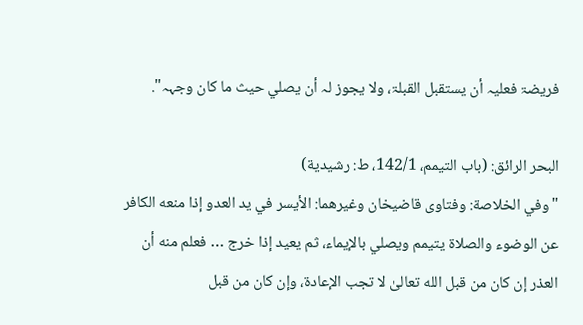فریضۃ فعلیہ أن یستقبل القبلۃ، ولا یجوز لہ أن یصلي حیث ما کان وجہہ".

البحر الرائق: (باب التیمم، 142/1، ط: رشیدیة)
"وفي الخلاصة: وفتاوی قاضیخان وغیرهما: الأیسر في ید العدو إذا منعه الکافر عن الوضوء والصلاة یتیمم ویصلي بالإیماء، ثم یعید إذا خرج … فعلم منه أن العذر إن کان من قبل الله تعالیٰ لا تجب الإعادة، وإن کان من قبل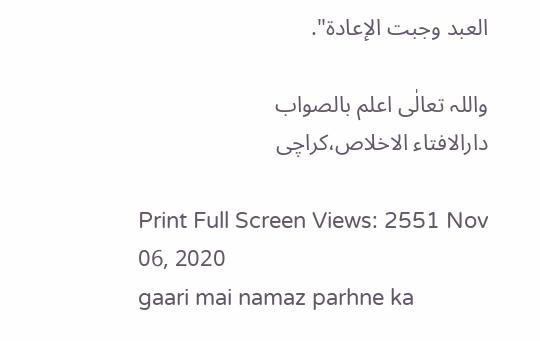العبد وجبت الإعادة".

واللہ تعالٰی اعلم بالصواب
دارالافتاء الاخلاص،کراچی

Print Full Screen Views: 2551 Nov 06, 2020
gaari mai namaz parhne ka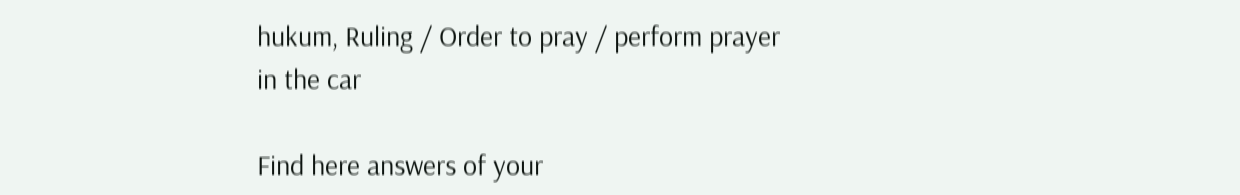hukum, Ruling / Order to pray / perform prayer in the car

Find here answers of your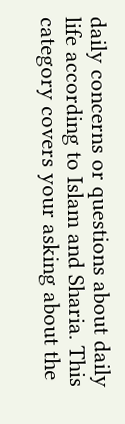daily concerns or questions about daily life according to Islam and Sharia. This category covers your asking about the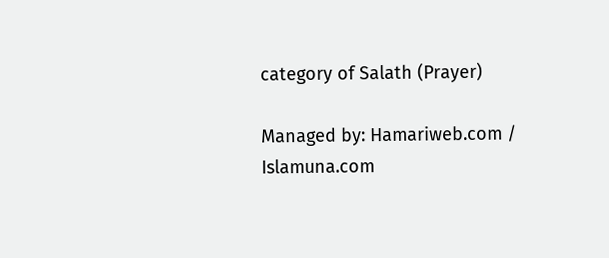category of Salath (Prayer)

Managed by: Hamariweb.com / Islamuna.com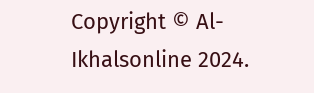Copyright © Al-Ikhalsonline 2024.